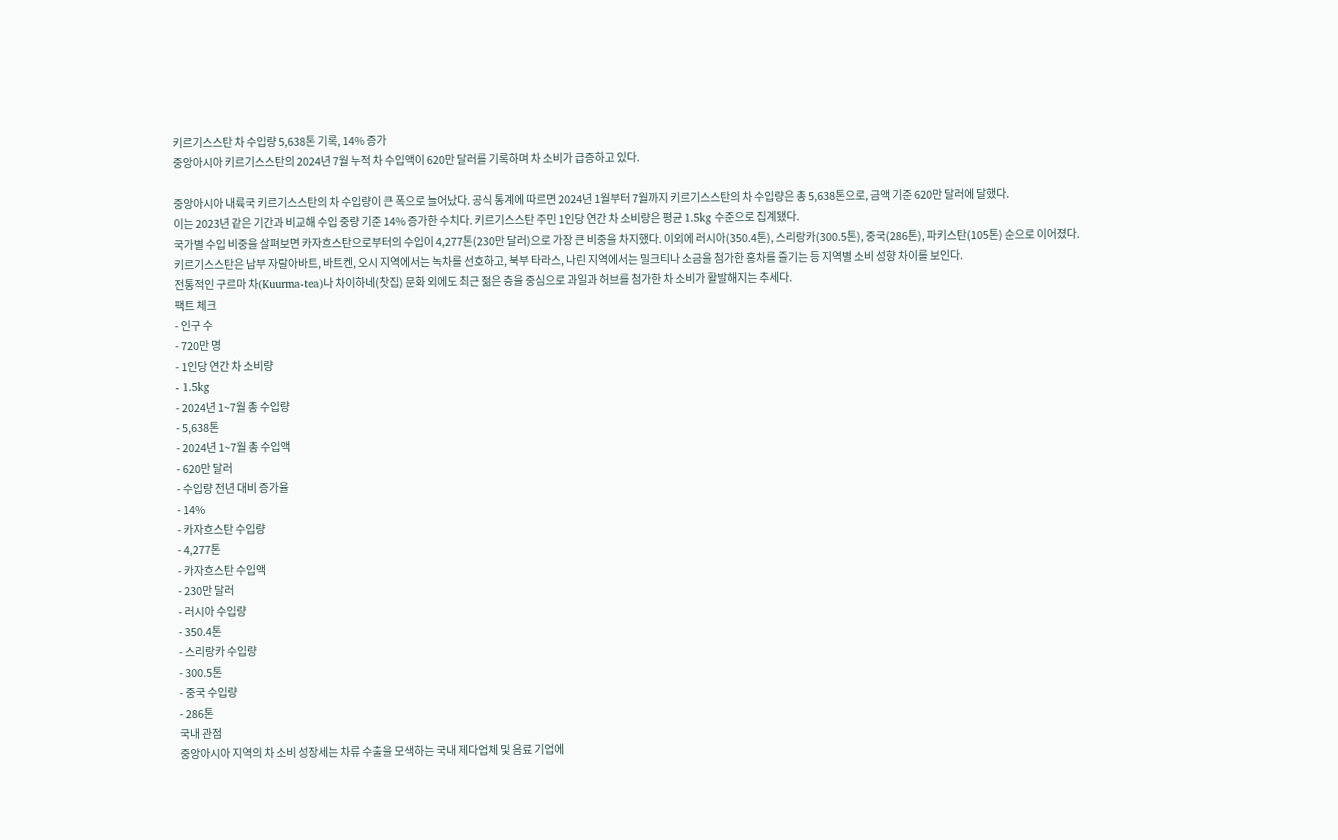키르기스스탄 차 수입량 5,638톤 기록, 14% 증가
중앙아시아 키르기스스탄의 2024년 7월 누적 차 수입액이 620만 달러를 기록하며 차 소비가 급증하고 있다.

중앙아시아 내륙국 키르기스스탄의 차 수입량이 큰 폭으로 늘어났다. 공식 통계에 따르면 2024년 1월부터 7월까지 키르기스스탄의 차 수입량은 총 5,638톤으로, 금액 기준 620만 달러에 달했다.
이는 2023년 같은 기간과 비교해 수입 중량 기준 14% 증가한 수치다. 키르기스스탄 주민 1인당 연간 차 소비량은 평균 1.5kg 수준으로 집계됐다.
국가별 수입 비중을 살펴보면 카자흐스탄으로부터의 수입이 4,277톤(230만 달러)으로 가장 큰 비중을 차지했다. 이외에 러시아(350.4톤), 스리랑카(300.5톤), 중국(286톤), 파키스탄(105톤) 순으로 이어졌다.
키르기스스탄은 남부 자랄아바트, 바트켄, 오시 지역에서는 녹차를 선호하고, 북부 타라스, 나린 지역에서는 밀크티나 소금을 첨가한 홍차를 즐기는 등 지역별 소비 성향 차이를 보인다.
전통적인 구르마 차(Kuurma-tea)나 차이하네(찻집) 문화 외에도 최근 젊은 층을 중심으로 과일과 허브를 첨가한 차 소비가 활발해지는 추세다.
팩트 체크
- 인구 수
- 720만 명
- 1인당 연간 차 소비량
- 1.5kg
- 2024년 1~7월 총 수입량
- 5,638톤
- 2024년 1~7월 총 수입액
- 620만 달러
- 수입량 전년 대비 증가율
- 14%
- 카자흐스탄 수입량
- 4,277톤
- 카자흐스탄 수입액
- 230만 달러
- 러시아 수입량
- 350.4톤
- 스리랑카 수입량
- 300.5톤
- 중국 수입량
- 286톤
국내 관점
중앙아시아 지역의 차 소비 성장세는 차류 수출을 모색하는 국내 제다업체 및 음료 기업에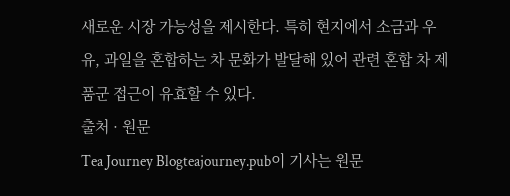새로운 시장 가능성을 제시한다. 특히 현지에서 소금과 우유, 과일을 혼합하는 차 문화가 발달해 있어 관련 혼합 차 제품군 접근이 유효할 수 있다.
출처 · 원문
Tea Journey Blogteajourney.pub이 기사는 원문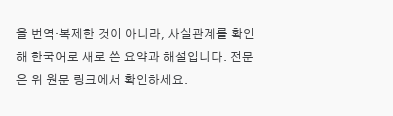을 번역·복제한 것이 아니라, 사실관계를 확인해 한국어로 새로 쓴 요약과 해설입니다. 전문은 위 원문 링크에서 확인하세요.